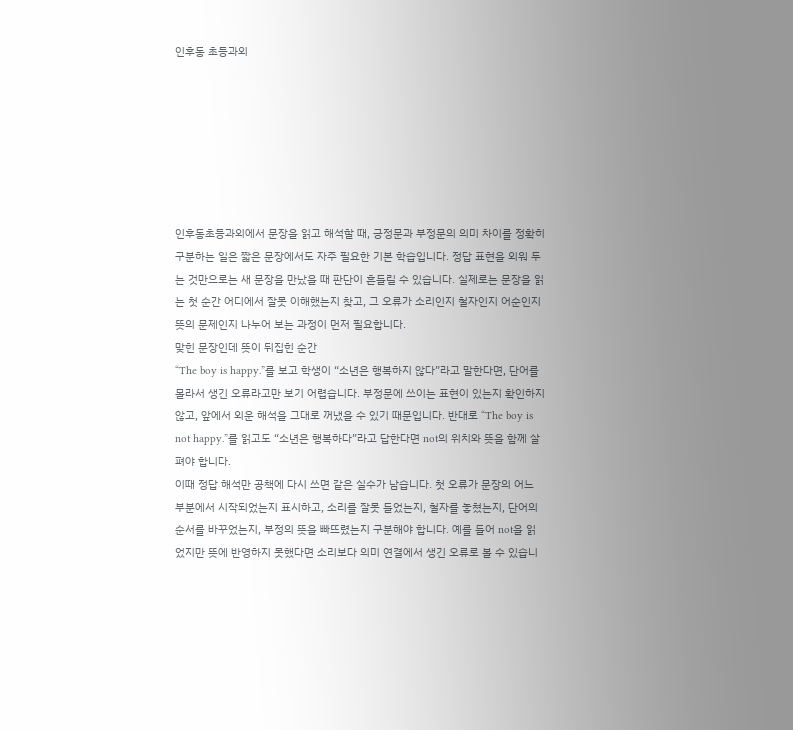인후동 초등과외







인후동초등과외에서 문장을 읽고 해석할 때, 긍정문과 부정문의 의미 차이를 정확히 구분하는 일은 짧은 문장에서도 자주 필요한 기본 학습입니다. 정답 표현을 외워 두는 것만으로는 새 문장을 만났을 때 판단이 흔들릴 수 있습니다. 실제로는 문장을 읽는 첫 순간 어디에서 잘못 이해했는지 찾고, 그 오류가 소리인지 철자인지 어순인지 뜻의 문제인지 나누어 보는 과정이 먼저 필요합니다.
맞힌 문장인데 뜻이 뒤집힌 순간
“The boy is happy.”를 보고 학생이 “소년은 행복하지 않다”라고 말한다면, 단어를 몰라서 생긴 오류라고만 보기 어렵습니다. 부정문에 쓰이는 표현이 있는지 확인하지 않고, 앞에서 외운 해석을 그대로 꺼냈을 수 있기 때문입니다. 반대로 “The boy is not happy.”를 읽고도 “소년은 행복하다”라고 답한다면 not의 위치와 뜻을 함께 살펴야 합니다.
이때 정답 해석만 공책에 다시 쓰면 같은 실수가 남습니다. 첫 오류가 문장의 어느 부분에서 시작되었는지 표시하고, 소리를 잘못 들었는지, 철자를 놓쳤는지, 단어의 순서를 바꾸었는지, 부정의 뜻을 빠뜨렸는지 구분해야 합니다. 예를 들어 not을 읽었지만 뜻에 반영하지 못했다면 소리보다 의미 연결에서 생긴 오류로 볼 수 있습니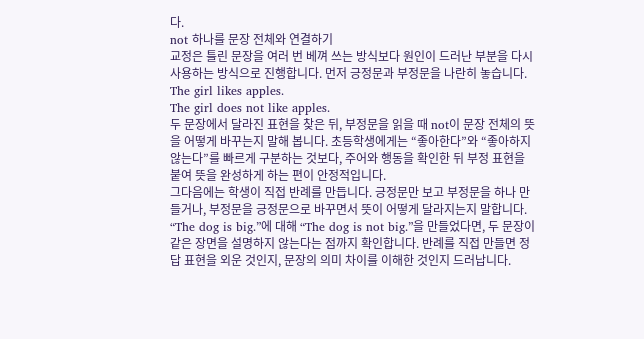다.
not 하나를 문장 전체와 연결하기
교정은 틀린 문장을 여러 번 베껴 쓰는 방식보다 원인이 드러난 부분을 다시 사용하는 방식으로 진행합니다. 먼저 긍정문과 부정문을 나란히 놓습니다.
The girl likes apples.
The girl does not like apples.
두 문장에서 달라진 표현을 찾은 뒤, 부정문을 읽을 때 not이 문장 전체의 뜻을 어떻게 바꾸는지 말해 봅니다. 초등학생에게는 “좋아한다”와 “좋아하지 않는다”를 빠르게 구분하는 것보다, 주어와 행동을 확인한 뒤 부정 표현을 붙여 뜻을 완성하게 하는 편이 안정적입니다.
그다음에는 학생이 직접 반례를 만듭니다. 긍정문만 보고 부정문을 하나 만들거나, 부정문을 긍정문으로 바꾸면서 뜻이 어떻게 달라지는지 말합니다. “The dog is big.”에 대해 “The dog is not big.”을 만들었다면, 두 문장이 같은 장면을 설명하지 않는다는 점까지 확인합니다. 반례를 직접 만들면 정답 표현을 외운 것인지, 문장의 의미 차이를 이해한 것인지 드러납니다.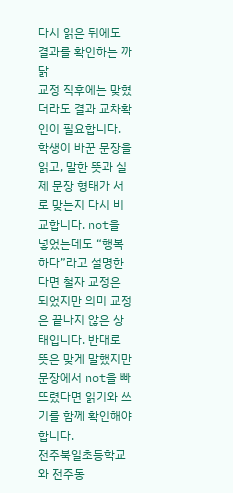다시 읽은 뒤에도 결과를 확인하는 까닭
교정 직후에는 맞혔더라도 결과 교차확인이 필요합니다. 학생이 바꾼 문장을 읽고, 말한 뜻과 실제 문장 형태가 서로 맞는지 다시 비교합니다. not을 넣었는데도 “행복하다”라고 설명한다면 철자 교정은 되었지만 의미 교정은 끝나지 않은 상태입니다. 반대로 뜻은 맞게 말했지만 문장에서 not을 빠뜨렸다면 읽기와 쓰기를 함께 확인해야 합니다.
전주북일초등학교와 전주동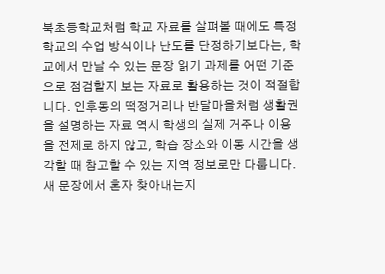북초등학교처럼 학교 자료를 살펴볼 때에도 특정 학교의 수업 방식이나 난도를 단정하기보다는, 학교에서 만날 수 있는 문장 읽기 과제를 어떤 기준으로 점검할지 보는 자료로 활용하는 것이 적절합니다. 인후동의 떡정거리나 반달마을처럼 생활권을 설명하는 자료 역시 학생의 실제 거주나 이용을 전제로 하지 않고, 학습 장소와 이동 시간을 생각할 때 참고할 수 있는 지역 정보로만 다룹니다.
새 문장에서 혼자 찾아내는지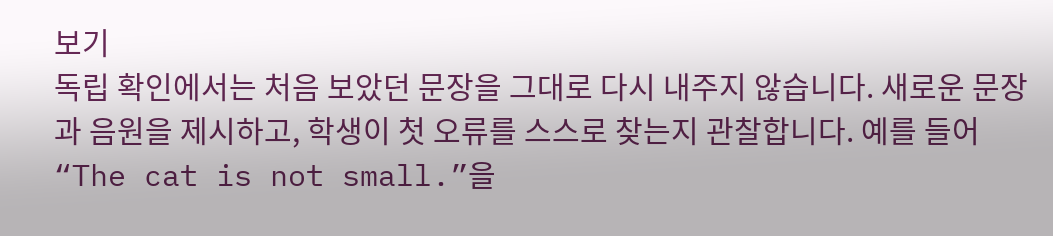보기
독립 확인에서는 처음 보았던 문장을 그대로 다시 내주지 않습니다. 새로운 문장과 음원을 제시하고, 학생이 첫 오류를 스스로 찾는지 관찰합니다. 예를 들어 “The cat is not small.”을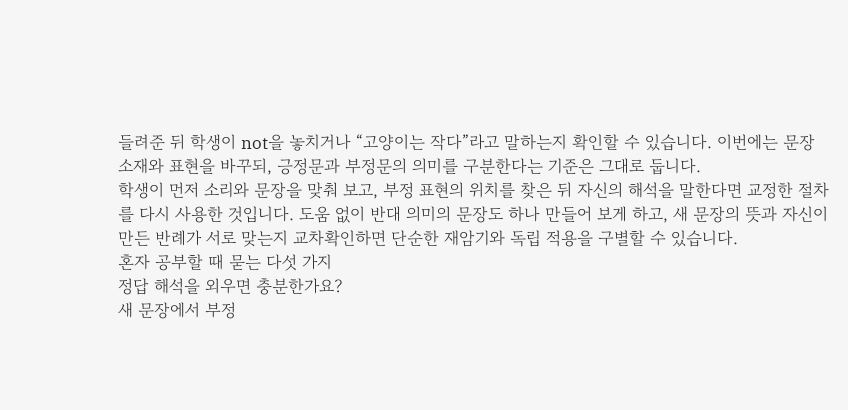들려준 뒤 학생이 not을 놓치거나 “고양이는 작다”라고 말하는지 확인할 수 있습니다. 이번에는 문장 소재와 표현을 바꾸되, 긍정문과 부정문의 의미를 구분한다는 기준은 그대로 둡니다.
학생이 먼저 소리와 문장을 맞춰 보고, 부정 표현의 위치를 찾은 뒤 자신의 해석을 말한다면 교정한 절차를 다시 사용한 것입니다. 도움 없이 반대 의미의 문장도 하나 만들어 보게 하고, 새 문장의 뜻과 자신이 만든 반례가 서로 맞는지 교차확인하면 단순한 재암기와 독립 적용을 구별할 수 있습니다.
혼자 공부할 때 묻는 다섯 가지
정답 해석을 외우면 충분한가요?
새 문장에서 부정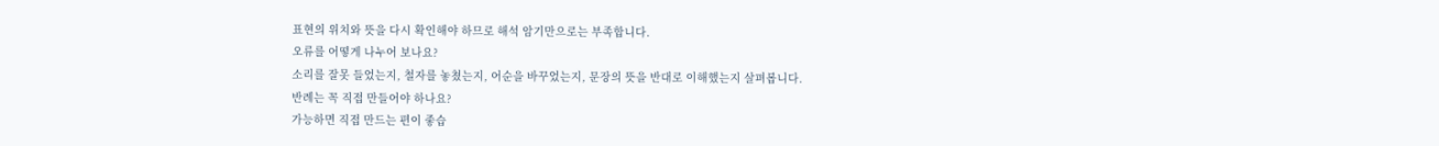표현의 위치와 뜻을 다시 확인해야 하므로 해석 암기만으로는 부족합니다.
오류를 어떻게 나누어 보나요?
소리를 잘못 들었는지, 철자를 놓쳤는지, 어순을 바꾸었는지, 문장의 뜻을 반대로 이해했는지 살펴봅니다.
반례는 꼭 직접 만들어야 하나요?
가능하면 직접 만드는 편이 좋습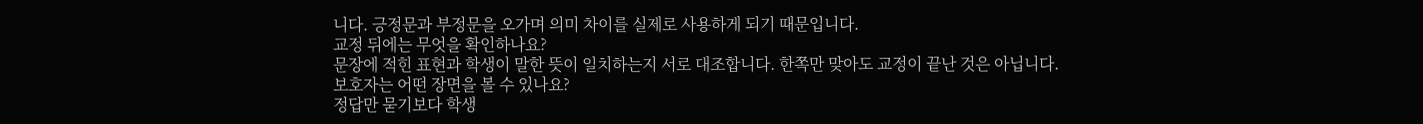니다. 긍정문과 부정문을 오가며 의미 차이를 실제로 사용하게 되기 때문입니다.
교정 뒤에는 무엇을 확인하나요?
문장에 적힌 표현과 학생이 말한 뜻이 일치하는지 서로 대조합니다. 한쪽만 맞아도 교정이 끝난 것은 아닙니다.
보호자는 어떤 장면을 볼 수 있나요?
정답만 묻기보다 학생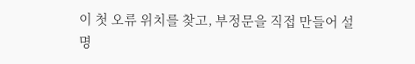이 첫 오류 위치를 찾고, 부정문을 직접 만들어 설명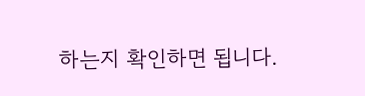하는지 확인하면 됩니다.